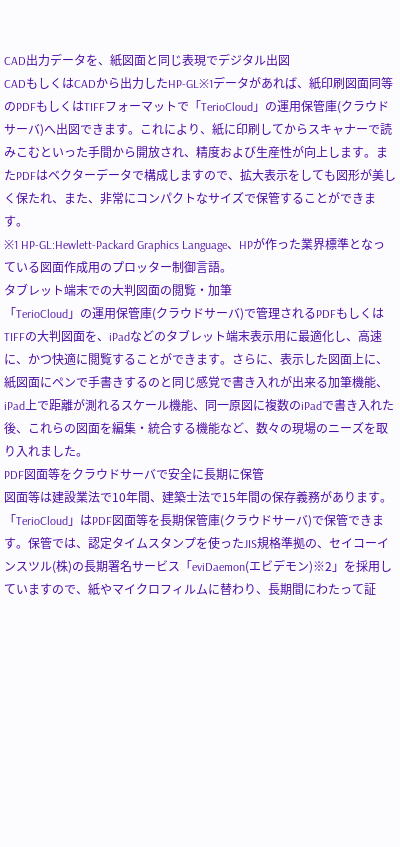CAD出力データを、紙図面と同じ表現でデジタル出図
CADもしくはCADから出力したHP-GL※1データがあれば、紙印刷図面同等のPDFもしくはTIFFフォーマットで「TerioCloud」の運用保管庫(クラウドサーバ)へ出図できます。これにより、紙に印刷してからスキャナーで読みこむといった手間から開放され、精度および生産性が向上します。またPDFはベクターデータで構成しますので、拡大表示をしても図形が美しく保たれ、また、非常にコンパクトなサイズで保管することができます。
※1 HP-GL:Hewlett-Packard Graphics Language、HPが作った業界標準となっている図面作成用のプロッター制御言語。
タブレット端末での大判図面の閲覧・加筆
「TerioCloud」の運用保管庫(クラウドサーバ)で管理されるPDFもしくはTIFFの大判図面を、iPadなどのタブレット端末表示用に最適化し、高速に、かつ快適に閲覧することができます。さらに、表示した図面上に、紙図面にペンで手書きするのと同じ感覚で書き入れが出来る加筆機能、iPad上で距離が測れるスケール機能、同一原図に複数のiPadで書き入れた後、これらの図面を編集・統合する機能など、数々の現場のニーズを取り入れました。
PDF図面等をクラウドサーバで安全に長期に保管
図面等は建設業法で10年間、建築士法で15年間の保存義務があります。
「TerioCloud」はPDF図面等を長期保管庫(クラウドサーバ)で保管できます。保管では、認定タイムスタンプを使ったJIS規格準拠の、セイコーインスツル(株)の長期署名サービス「eviDaemon(エビデモン)※2」を採用していますので、紙やマイクロフィルムに替わり、長期間にわたって証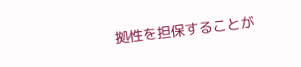拠性を担保することが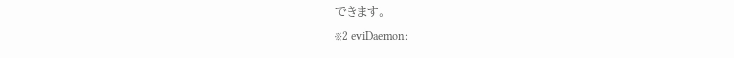できます。
※2 eviDaemon: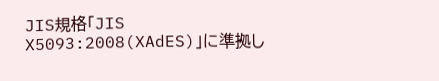JIS規格「JIS X5093:2008(XAdES)」に準拠し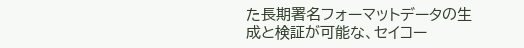た長期署名フォーマットデータの生成と検証が可能な、セイコー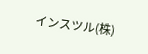インスツル(株)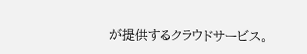が提供するクラウドサービス。